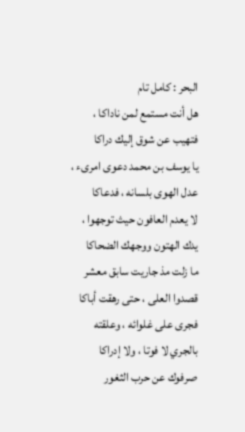البحر : كامل تام
هل أنت مستمع لمن ناداكا ،
فتهيب عن شوق إليك دراكا
يا يوسف بن محمد دعوى امرىء ،
عدل الهوى بلسانه ، فدعاكا
لا يعدم العافون حيث توجهوا ،
يدك الهتون ووجهك الضحاكا
ما زلت مذ جاريت سابق معشر
قصدوا العلى ، حتى رهقت أباكا
فجرى على غلوائه ، وعلقته
بالجري لا فوتا ، ولا إدراكا
صرفوك عن حرب الثغور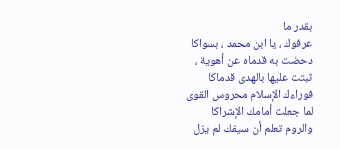بقدر ما
عرفوك ، يا ابن محمد ، بسواكا
دحضت به قدماه عن أهوية ،
ثبتت عليها بالهدى قدماكا
فوراءك الإسلام محروس القوى
لما جعلت أمامك الإشراكا
والروم تعلم أن سيفك لم يزل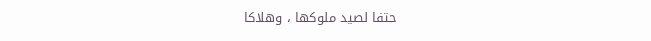حتفا لصيد ملوكها ، وهلاكا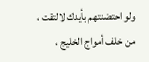ولو احتضنتهم بأيدك لالتقت ،
من خلف أمواج الخليج ،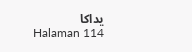يداكا
Halaman 114